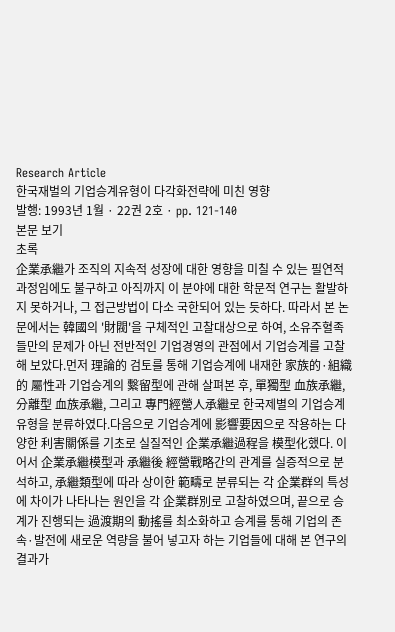Research Article
한국재벌의 기업승계유형이 다각화전략에 미친 영향
발행: 1993년 1월 · 22권 2호 · pp. 121-140
본문 보기
초록
企業承繼가 조직의 지속적 성장에 대한 영향을 미칠 수 있는 필연적 과정임에도 불구하고 아직까지 이 분야에 대한 학문적 연구는 활발하지 못하거나, 그 접근방법이 다소 국한되어 있는 듯하다. 따라서 본 논문에서는 韓國의 '財閥'을 구체적인 고찰대상으로 하여, 소유주혈족들만의 문제가 아닌 전반적인 기업경영의 관점에서 기업승계를 고찰해 보았다.먼저 理論的 검토를 통해 기업승계에 내재한 家族的·組織的 屬性과 기업승계의 繫留型에 관해 살펴본 후, 單獨型 血族承繼, 分離型 血族承繼, 그리고 專門經營人承繼로 한국제별의 기업승계유형을 분류하였다.다음으로 기업승계에 影響要因으로 작용하는 다양한 利害關係를 기초로 실질적인 企業承繼過程을 模型化했다. 이어서 企業承繼模型과 承繼後 經營戰略간의 관계를 실증적으로 분석하고, 承繼類型에 따라 상이한 範疇로 분류되는 각 企業群의 특성에 차이가 나타나는 원인을 각 企業群別로 고찰하였으며, 끝으로 승계가 진행되는 過渡期의 動搖를 최소화하고 승계를 통해 기업의 존속·발전에 새로운 역량을 불어 넣고자 하는 기업들에 대해 본 연구의 결과가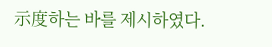示度하는 바를 제시하였다.